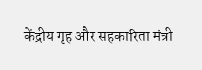केंद्रीय गृह और सहकारिता मंत्री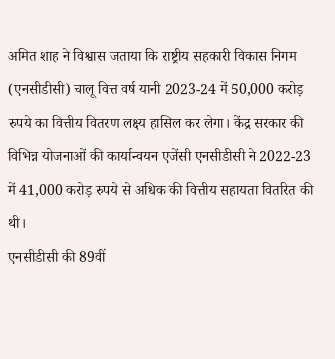अमित शाह ने विश्वास जताया कि राष्ट्रीय सहकारी विकास निगम (एनसीडीसी) चालू वित्त वर्ष यानी 2023-24 में 50,000 करोड़ रुपये का वित्तीय वितरण लक्ष्य हासिल कर लेगा। केंद्र सरकार की विभिन्न योजनाओं की कार्यान्वयन एजेंसी एनसीडीसी ने 2022-23 में 41,000 करोड़ रुपये से अधिक की वित्तीय सहायता वितरित की थी।
एनसीडीसी की 89वीं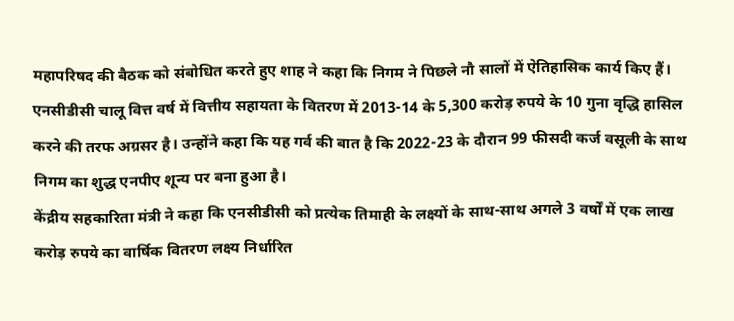महापरिषद की बैठक को संबोधित करते हुए शाह ने कहा कि निगम ने पिछले नौ सालों में ऐतिहासिक कार्य किए हैं। एनसीडीसी चालू वित्त वर्ष में वित्तीय सहायता के वितरण में 2013-14 के 5,300 करोड़ रुपये के 10 गुना वृद्धि हासिल करने की तरफ अग्रसर है। उन्होंने कहा कि यह गर्व की बात है कि 2022-23 के दौरान 99 फीसदी कर्ज वसूली के साथ निगम का शुद्ध एनपीए शून्य पर बना हुआ है।
केंद्रीय सहकारिता मंत्री ने कहा कि एनसीडीसी को प्रत्येक तिमाही के लक्ष्यों के साथ-साथ अगले 3 वर्षों में एक लाख करोड़ रुपये का वार्षिक वितरण लक्ष्य निर्धारित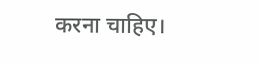करना चाहिए।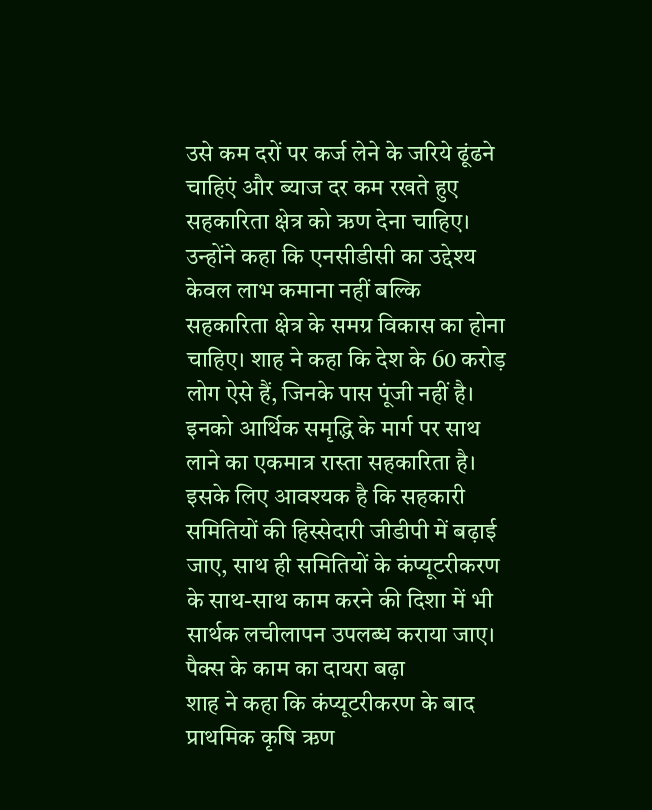उसे कम दरों पर कर्ज लेने के जरिये ढूंढने चाहिएं और ब्याज दर कम रखते हुए सहकारिता क्षेत्र को ऋण देना चाहिए। उन्होंने कहा कि एनसीडीसी का उद्देश्य केवल लाभ कमाना नहीं बल्कि सहकारिता क्षेत्र के समग्र विकास का होना चाहिए। शाह ने कहा कि देश के 60 करोड़ लोग ऐसे हैं, जिनके पास पूंजी नहीं है। इनको आर्थिक समृद्धि के मार्ग पर साथ लाने का एकमात्र रास्ता सहकारिता है। इसके लिए आवश्यक है कि सहकारी समितियों की हिस्सेदारी जीडीपी में बढ़ाई जाए, साथ ही समितियों के कंप्यूटरीकरण के साथ-साथ काम करने की दिशा में भी सार्थक लचीलापन उपलब्ध कराया जाए।
पैक्स के काम का दायरा बढ़ा
शाह ने कहा कि कंप्यूटरीकरण के बाद प्राथमिक कृषि ऋण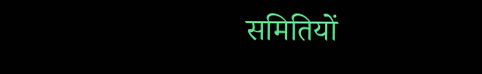समितियों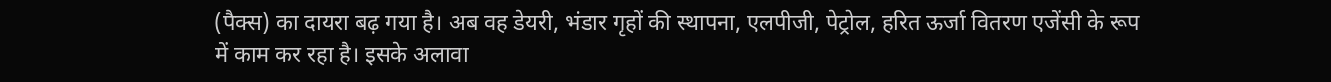(पैक्स) का दायरा बढ़ गया है। अब वह डेयरी, भंडार गृहों की स्थापना, एलपीजी, पेट्रोल, हरित ऊर्जा वितरण एजेंसी के रूप में काम कर रहा है। इसके अलावा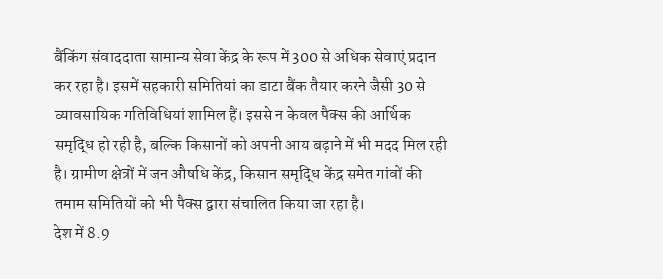बैंकिंग संवाददाता सामान्य सेवा केंद्र के रूप में 300 से अधिक सेवाएं प्रदान कर रहा है। इसमें सहकारी समितियां का डाटा बैंक तैयार करने जैसी 30 से व्यावसायिक गतिविधियां शामिल हैं। इससे न केवल पैक्स की आर्थिक समृद्धि हो रही है, बल्कि किसानों को अपनी आय बढ़ाने में भी मदद मिल रही है। ग्रामीण क्षेत्रों में जन औषधि केंद्र, किसान समृद्धि केंद्र समेत गांवों की तमाम समितियों को भी पैक्स द्वारा संचालित किया जा रहा है।
देश में 8.9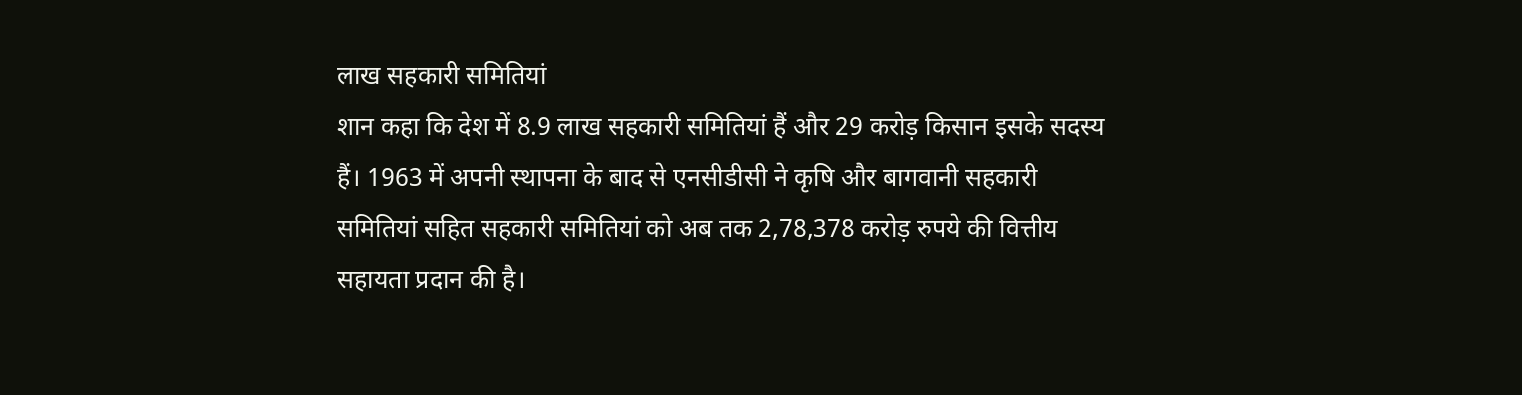लाख सहकारी समितियां
शान कहा कि देश में 8.9 लाख सहकारी समितियां हैं और 29 करोड़ किसान इसके सदस्य हैं। 1963 में अपनी स्थापना के बाद से एनसीडीसी ने कृषि और बागवानी सहकारी समितियां सहित सहकारी समितियां को अब तक 2,78,378 करोड़ रुपये की वित्तीय सहायता प्रदान की है।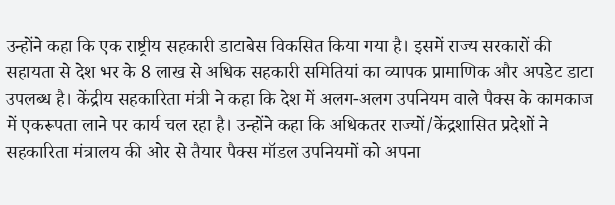उन्होंने कहा कि एक राष्ट्रीय सहकारी डाटाबेस विकसित किया गया है। इसमें राज्य सरकारों की सहायता से देश भर के 8 लाख से अधिक सहकारी समितियां का व्यापक प्रामाणिक और अपडेट डाटा उपलब्ध है। केंद्रीय सहकारिता मंत्री ने कहा कि देश में अलग-अलग उपनियम वाले पैक्स के कामकाज में एकरूपता लाने पर कार्य चल रहा है। उन्होंने कहा कि अधिकतर राज्यों/केंद्रशासित प्रदेशों ने सहकारिता मंत्रालय की ओर से तैयार पैक्स मॉडल उपनियमों को अपना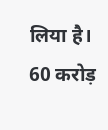लिया है।
60 करोड़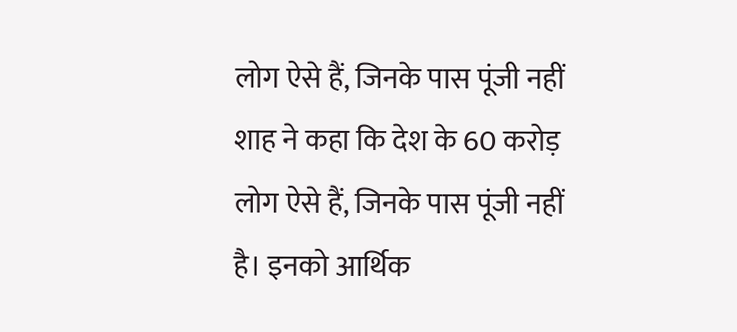लोग ऐसे हैं, जिनके पास पूंजी नहीं
शाह ने कहा कि देश के 60 करोड़ लोग ऐसे हैं, जिनके पास पूंजी नहीं है। इनको आर्थिक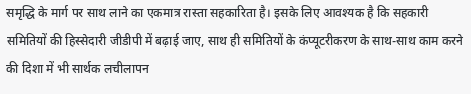समृद्धि के मार्ग पर साथ लाने का एकमात्र रास्ता सहकारिता है। इसके लिए आवश्यक है कि सहकारी समितियों की हिस्सेदारी जीडीपी में बढ़ाई जाए, साथ ही समितियों के कंप्यूटरीकरण के साथ-साथ काम करने की दिशा में भी सार्थक लचीलापन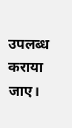उपलब्ध कराया जाए।